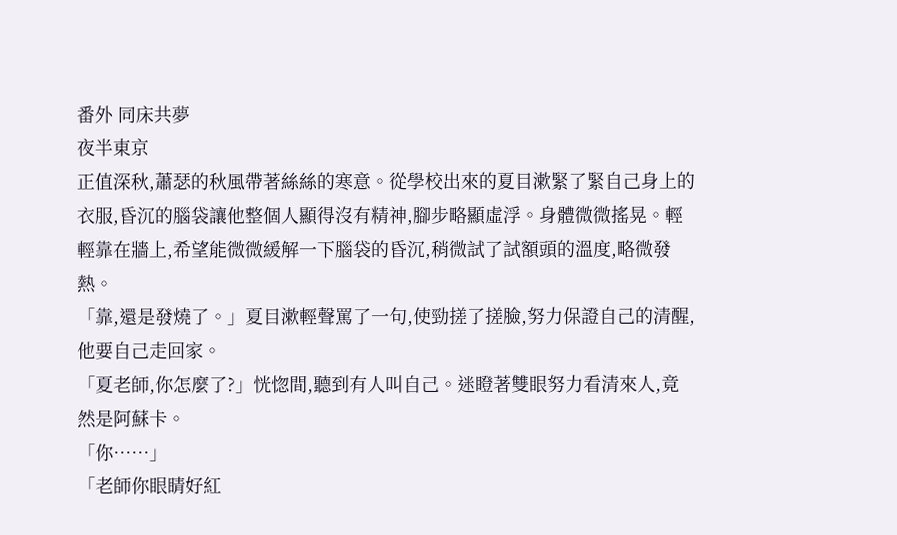番外 同床共夢
夜半東京
正值深秋,蕭瑟的秋風帶著絲絲的寒意。從學校出來的夏目漱緊了緊自己身上的衣服,昏沉的腦袋讓他整個人顯得沒有精神,腳步略顯虛浮。身體微微搖晃。輕輕靠在牆上,希望能微微緩解一下腦袋的昏沉,稍微試了試額頭的溫度,略微發熱。
「靠,還是發燒了。」夏目漱輕聲罵了一句,使勁搓了搓臉,努力保證自己的清醒,他要自己走回家。
「夏老師,你怎麼了?」恍惚間,聽到有人叫自己。迷瞪著雙眼努力看清來人,竟然是阿蘇卡。
「你……」
「老師你眼睛好紅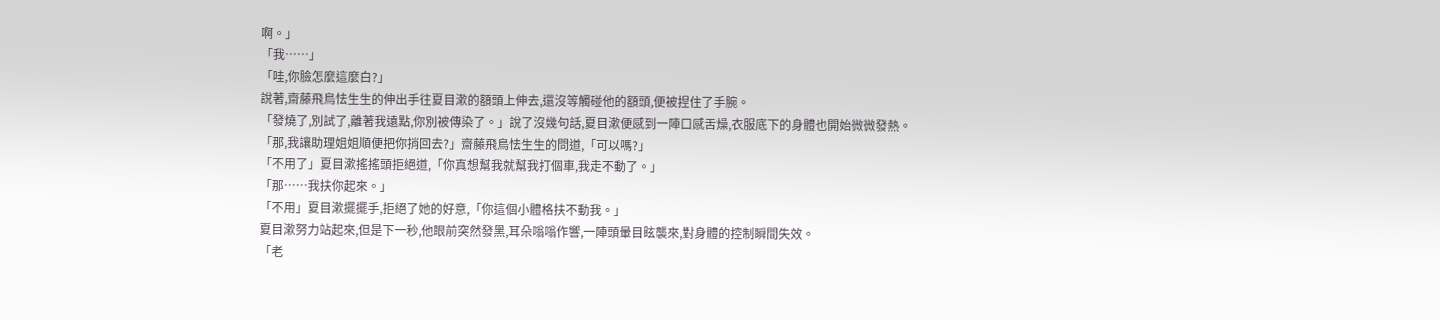啊。」
「我……」
「哇,你臉怎麼這麼白?」
說著,齋藤飛鳥怯生生的伸出手往夏目漱的額頭上伸去,還沒等觸碰他的額頭,便被捏住了手腕。
「發燒了,別試了,離著我遠點,你別被傳染了。」說了沒幾句話,夏目漱便感到一陣口感舌燥,衣服底下的身體也開始微微發熱。
「那,我讓助理姐姐順便把你捎回去?」齋藤飛鳥怯生生的問道,「可以嗎?」
「不用了」夏目漱搖搖頭拒絕道,「你真想幫我就幫我打個車,我走不動了。」
「那……我扶你起來。」
「不用」夏目漱擺擺手,拒絕了她的好意,「你這個小體格扶不動我。」
夏目漱努力站起來,但是下一秒,他眼前突然發黑,耳朵嗡嗡作響,一陣頭暈目眩襲來,對身體的控制瞬間失效。
「老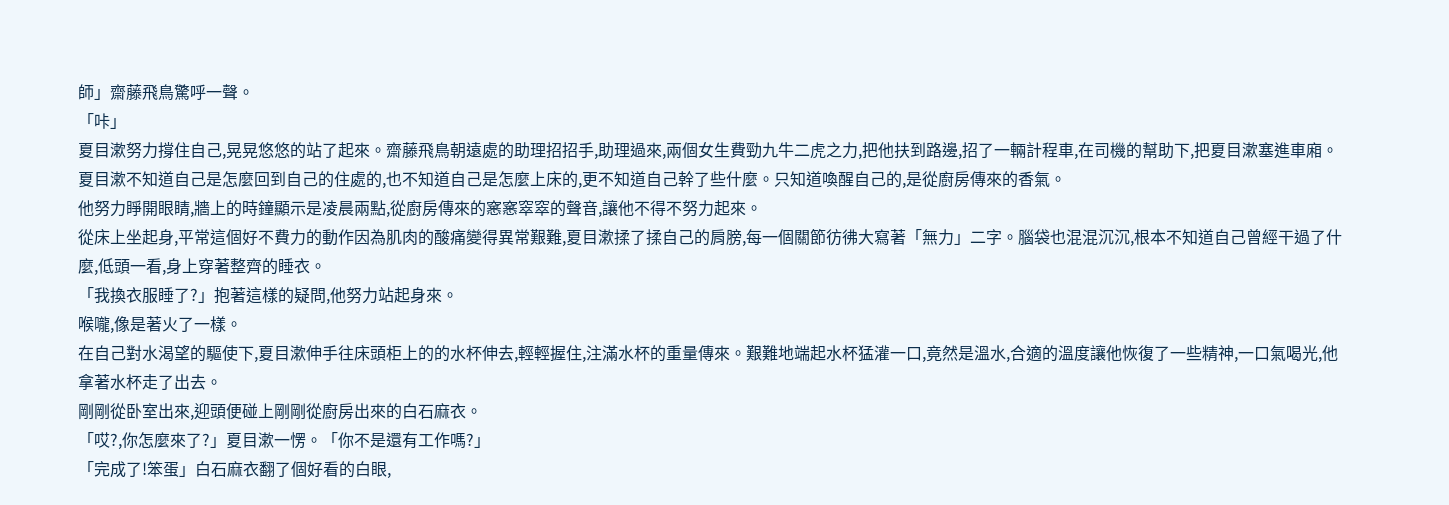師」齋藤飛鳥驚呼一聲。
「咔」
夏目漱努力撐住自己,晃晃悠悠的站了起來。齋藤飛鳥朝遠處的助理招招手,助理過來,兩個女生費勁九牛二虎之力,把他扶到路邊,招了一輛計程車,在司機的幫助下,把夏目漱塞進車廂。
夏目漱不知道自己是怎麼回到自己的住處的,也不知道自己是怎麼上床的,更不知道自己幹了些什麼。只知道喚醒自己的,是從廚房傳來的香氣。
他努力睜開眼睛,牆上的時鐘顯示是凌晨兩點,從廚房傳來的窸窸窣窣的聲音,讓他不得不努力起來。
從床上坐起身,平常這個好不費力的動作因為肌肉的酸痛變得異常艱難,夏目漱揉了揉自己的肩膀,每一個關節彷彿大寫著「無力」二字。腦袋也混混沉沉,根本不知道自己曾經干過了什麼,低頭一看,身上穿著整齊的睡衣。
「我換衣服睡了?」抱著這樣的疑問,他努力站起身來。
喉嚨,像是著火了一樣。
在自己對水渴望的驅使下,夏目漱伸手往床頭柜上的的水杯伸去,輕輕握住,注滿水杯的重量傳來。艱難地端起水杯猛灌一口,竟然是溫水,合適的溫度讓他恢復了一些精神,一口氣喝光,他拿著水杯走了出去。
剛剛從卧室出來,迎頭便碰上剛剛從廚房出來的白石麻衣。
「哎?,你怎麼來了?」夏目漱一愣。「你不是還有工作嗎?」
「完成了!笨蛋」白石麻衣翻了個好看的白眼,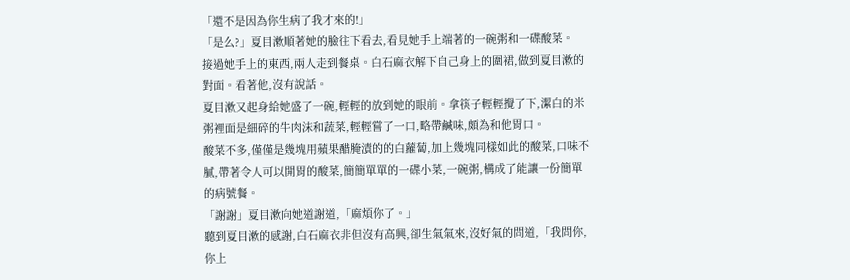「還不是因為你生病了我才來的!」
「是么?」夏目漱順著她的臉往下看去,看見她手上端著的一碗粥和一碟酸菜。
接過她手上的東西,兩人走到餐桌。白石麻衣解下自己身上的圍裙,做到夏目漱的對面。看著他,沒有說話。
夏目漱又起身給她盛了一碗,輕輕的放到她的眼前。拿筷子輕輕攪了下,潔白的米粥裡面是細碎的牛肉沫和蔬菜,輕輕嘗了一口,略帶鹹味,頗為和他胃口。
酸菜不多,僅僅是幾塊用蘋果醋腌漬的的白蘿蔔,加上幾塊同樣如此的酸菜,口味不膩,帶著令人可以開胃的酸菜,簡簡單單的一碟小菜,一碗粥,構成了能讓一份簡單的病號餐。
「謝謝」夏目漱向她道謝道,「麻煩你了。」
聽到夏目漱的感謝,白石麻衣非但沒有高興,卻生氣氣來,沒好氣的問道,「我問你,你上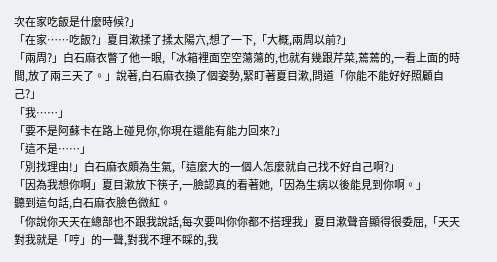次在家吃飯是什麼時候?」
「在家……吃飯?」夏目漱揉了揉太陽穴,想了一下,「大概,兩周以前?」
「兩周?」白石麻衣瞥了他一眼,「冰箱裡面空空蕩蕩的,也就有幾跟芹菜,蔫蔫的,一看上面的時間,放了兩三天了。」說著,白石麻衣換了個姿勢,緊盯著夏目漱,問道「你能不能好好照顧自己?」
「我……」
「要不是阿蘇卡在路上碰見你,你現在還能有能力回來?」
「這不是……」
「別找理由!」白石麻衣頗為生氣,「這麼大的一個人怎麼就自己找不好自己啊?」
「因為我想你啊」夏目漱放下筷子,一臉認真的看著她,「因為生病以後能見到你啊。」
聽到這句話,白石麻衣臉色微紅。
「你說你天天在總部也不跟我說話,每次要叫你你都不搭理我」夏目漱聲音顯得很委屈,「天天對我就是「哼」的一聲,對我不理不睬的,我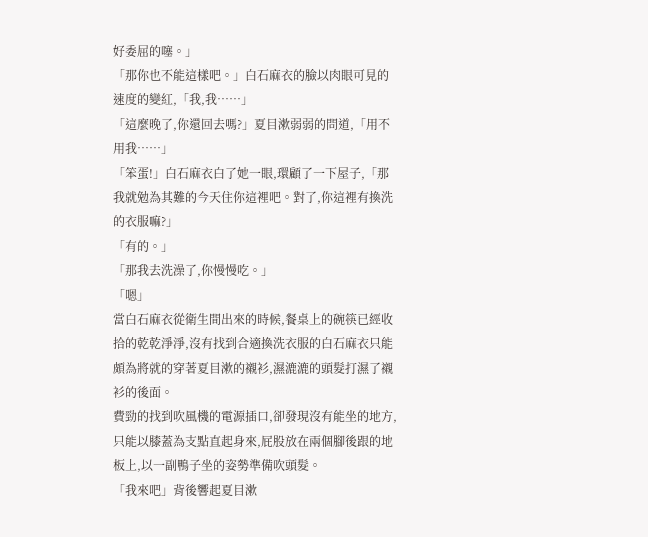好委屈的噻。」
「那你也不能這樣吧。」白石麻衣的臉以肉眼可見的速度的變紅,「我,我……」
「這麼晚了,你還回去嗎?」夏目漱弱弱的問道,「用不用我……」
「笨蛋!」白石麻衣白了她一眼,環顧了一下屋子,「那我就勉為其難的今天住你這裡吧。對了,你這裡有換洗的衣服嘛?」
「有的。」
「那我去洗澡了,你慢慢吃。」
「嗯」
當白石麻衣從衛生間出來的時候,餐桌上的碗筷已經收拾的乾乾淨淨,沒有找到合適換洗衣服的白石麻衣只能頗為將就的穿著夏目漱的襯衫,濕漉漉的頭髮打濕了襯衫的後面。
費勁的找到吹風機的電源插口,卻發現沒有能坐的地方,只能以膝蓋為支點直起身來,屁股放在兩個腳後跟的地板上,以一副鴨子坐的姿勢準備吹頭髮。
「我來吧」背後響起夏目漱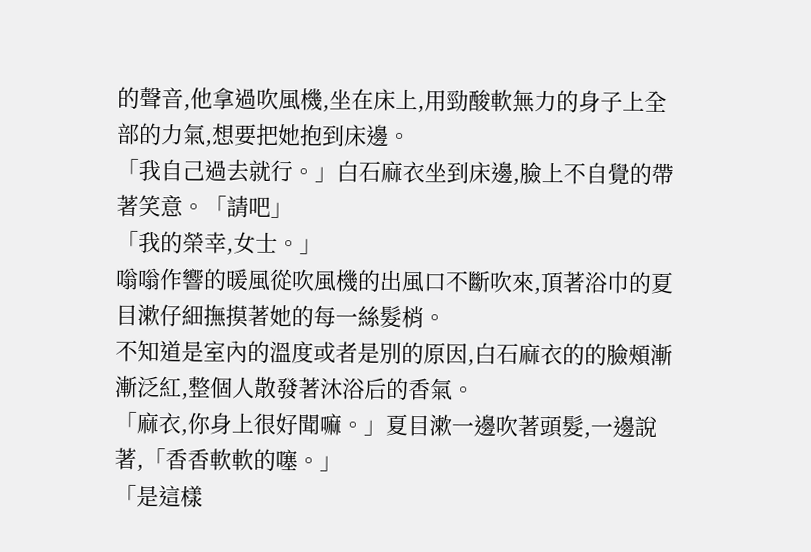的聲音,他拿過吹風機,坐在床上,用勁酸軟無力的身子上全部的力氣,想要把她抱到床邊。
「我自己過去就行。」白石麻衣坐到床邊,臉上不自覺的帶著笑意。「請吧」
「我的榮幸,女士。」
嗡嗡作響的暖風從吹風機的出風口不斷吹來,頂著浴巾的夏目漱仔細撫摸著她的每一絲髮梢。
不知道是室內的溫度或者是別的原因,白石麻衣的的臉頰漸漸泛紅,整個人散發著沐浴后的香氣。
「麻衣,你身上很好聞嘛。」夏目漱一邊吹著頭髮,一邊說著,「香香軟軟的噻。」
「是這樣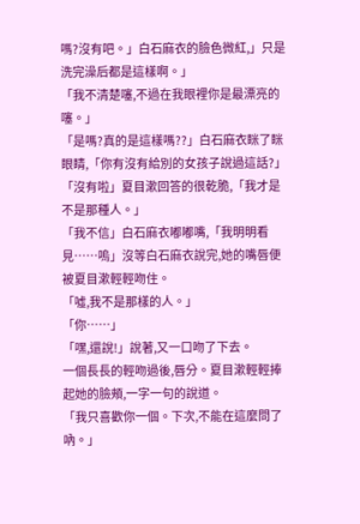嗎?沒有吧。」白石麻衣的臉色微紅,」只是洗完澡后都是這樣啊。」
「我不清楚噻,不過在我眼裡你是最漂亮的噻。」
「是嗎?真的是這樣嗎??」白石麻衣眯了眯眼睛,「你有沒有給別的女孩子說過這話?」
「沒有啦」夏目漱回答的很乾脆,「我才是不是那種人。」
「我不信」白石麻衣嘟嘟嘴,「我明明看見……嗚」沒等白石麻衣說完,她的嘴唇便被夏目漱輕輕吻住。
「噓,我不是那樣的人。」
「你……」
「嘿,還說!」說著,又一口吻了下去。
一個長長的輕吻過後,唇分。夏目漱輕輕捧起她的臉頰,一字一句的說道。
「我只喜歡你一個。下次,不能在這麼問了吶。」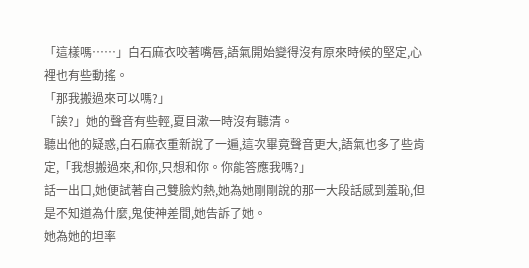「這樣嗎……」白石麻衣咬著嘴唇,語氣開始變得沒有原來時候的堅定,心裡也有些動搖。
「那我搬過來可以嗎?」
「誒?」她的聲音有些輕,夏目漱一時沒有聽清。
聽出他的疑惑,白石麻衣重新說了一遍,這次畢竟聲音更大,語氣也多了些肯定,「我想搬過來,和你,只想和你。你能答應我嗎?」
話一出口,她便試著自己雙臉灼熱,她為她剛剛說的那一大段話感到羞恥,但是不知道為什麼,鬼使神差間,她告訴了她。
她為她的坦率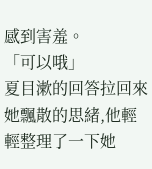感到害羞。
「可以哦」
夏目漱的回答拉回來她飄散的思緒,他輕輕整理了一下她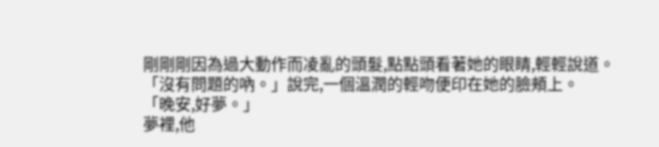剛剛剛因為過大動作而凌亂的頭髮,點點頭看著她的眼睛,輕輕說道。
「沒有問題的吶。」說完,一個溫潤的輕吻便印在她的臉頰上。
「晚安,好夢。」
夢裡,他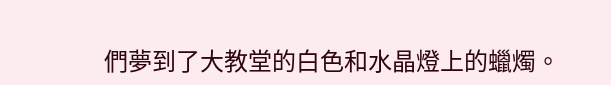們夢到了大教堂的白色和水晶燈上的蠟燭。